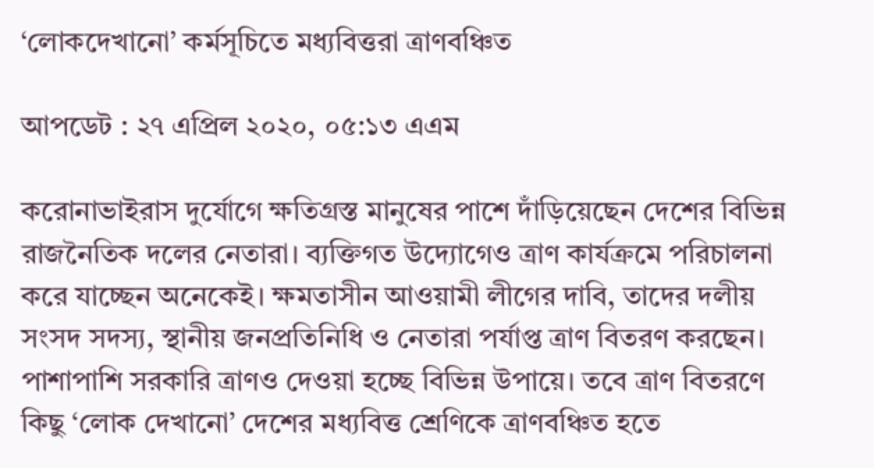‘লোকদেখানো’ কর্মসূচিতে মধ্যবিত্তরা ত্রাণবঞ্চিত

আপডেট : ২৭ এপ্রিল ২০২০, ০৫:১৩ এএম

করোনাভাইরাস দুর্যোগে ক্ষতিগ্রস্ত মানুষের পাশে দাঁড়িয়েছেন দেশের বিভিন্ন রাজনৈতিক দলের নেতারা। ব্যক্তিগত উদ্যোগেও ত্রাণ কার্যক্রমে পরিচালনা করে যাচ্ছেন অনেকেই। ক্ষমতাসীন আওয়ামী লীগের দাবি, তাদের দলীয় সংসদ সদস্য, স্থানীয় জনপ্রতিনিধি ও নেতারা পর্যাপ্ত ত্রাণ বিতরণ করছেন। পাশাপাশি সরকারি ত্রাণও দেওয়া হচ্ছে বিভিন্ন উপায়ে। তবে ত্রাণ বিতরণে কিছু ‘লোক দেখানো’ দেশের মধ্যবিত্ত শ্রেণিকে ত্রাণবঞ্চিত হতে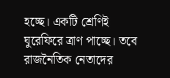হচ্ছে। একটি শ্রেণিই ঘুরেফিরে ত্রাণ পাচ্ছে। তবে রাজনৈতিক নেতাদের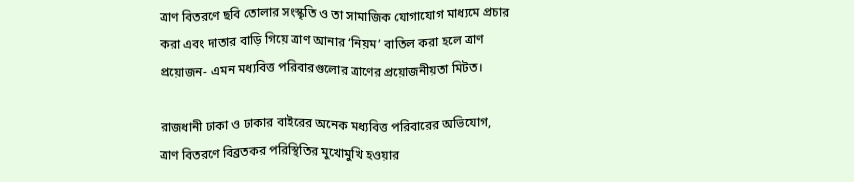ত্রাণ বিতরণে ছবি তোলার সংস্কৃতি ও তা সামাজিক যোগাযোগ মাধ্যমে প্রচার করা এবং দাতার বাড়ি গিয়ে ত্রাণ আনার ‘নিয়ম’ বাতিল করা হলে ত্রাণ প্রয়োজন- এমন মধ্যবিত্ত পরিবারগুলোর ত্রাণের প্রয়োজনীয়তা মিটত।

রাজধানী ঢাকা ও ঢাকার বাইরের অনেক মধ্যবিত্ত পরিবারের অভিযোগ, ত্রাণ বিতরণে বিব্রতকর পরিস্থিতির মুখোমুখি হওয়ার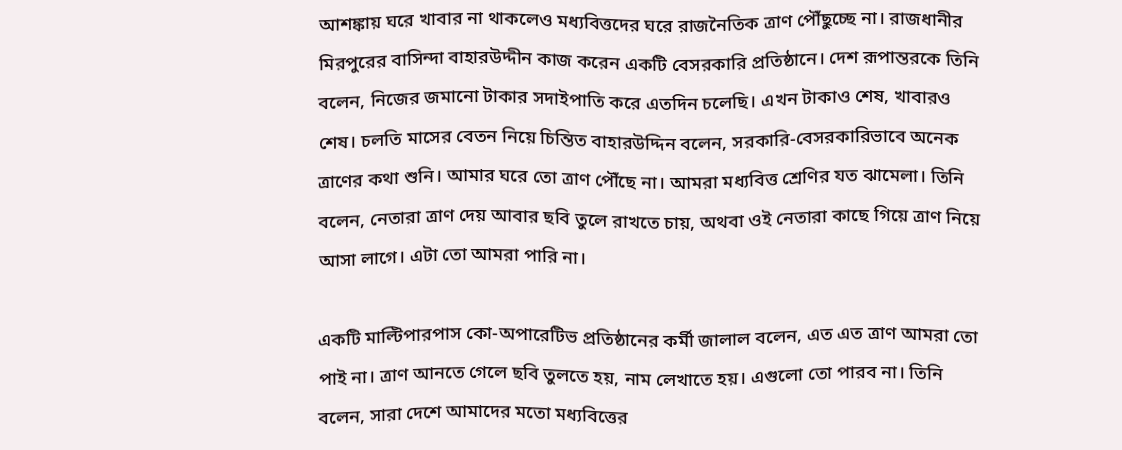আশঙ্কায় ঘরে খাবার না থাকলেও মধ্যবিত্তদের ঘরে রাজনৈতিক ত্রাণ পৌঁছুচ্ছে না। রাজধানীর মিরপুরের বাসিন্দা বাহারউদ্দীন কাজ করেন একটি বেসরকারি প্রতিষ্ঠানে। দেশ রূপান্তরকে তিনি বলেন, নিজের জমানো টাকার সদাইপাতি করে এতদিন চলেছি। এখন টাকাও শেষ, খাবারও শেষ। চলতি মাসের বেতন নিয়ে চিন্তিত বাহারউদ্দিন বলেন, সরকারি-বেসরকারিভাবে অনেক ত্রাণের কথা শুনি। আমার ঘরে তো ত্রাণ পৌঁছে না। আমরা মধ্যবিত্ত শ্রেণির যত ঝামেলা। তিনি বলেন, নেতারা ত্রাণ দেয় আবার ছবি তুলে রাখতে চায়, অথবা ওই নেতারা কাছে গিয়ে ত্রাণ নিয়ে আসা লাগে। এটা তো আমরা পারি না।

একটি মাল্টিপারপাস কো-অপারেটিভ প্রতিষ্ঠানের কর্মী জালাল বলেন, এত এত ত্রাণ আমরা তো পাই না। ত্রাণ আনতে গেলে ছবি তুলতে হয়, নাম লেখাতে হয়। এগুলো তো পারব না। তিনি বলেন, সারা দেশে আমাদের মতো মধ্যবিত্তের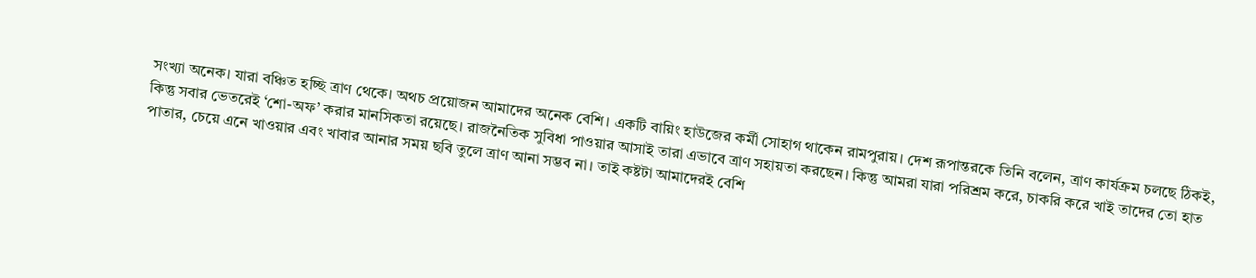সংখ্যা অনেক। যারা বঞ্চিত হচ্ছি ত্রাণ থেকে। অথচ প্রয়োজন আমাদের অনেক বেশি। একটি বায়িং হাউজের কর্মী সোহাগ থাকেন রামপুরায়। দেশ রূপান্তরকে তিনি বলেন, ত্রাণ কার্যক্রম চলছে ঠিকই, কিন্তু সবার ভেতরেই ‘শো-অফ’ করার মানসিকতা রয়েছে। রাজনৈতিক সুবিধা পাওয়ার আসাই তারা এভাবে ত্রাণ সহায়তা করছেন। কিন্তু আমরা যারা পরিশ্রম করে, চাকরি করে খাই তাদের তো হাত পাতার, চেয়ে এনে খাওয়ার এবং খাবার আনার সময় ছবি তুলে ত্রাণ আনা সম্ভব না। তাই কষ্টটা আমাদেরই বেশি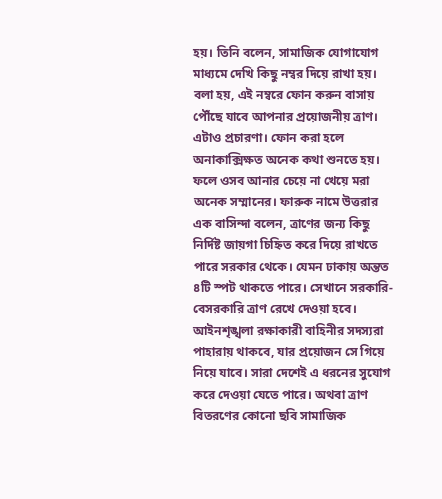হয়। তিনি বলেন, সামাজিক যোগাযোগ মাধ্যমে দেখি কিছু নম্বর দিয়ে রাখা হয়। বলা হয়, এই নম্বরে ফোন করুন বাসায় পৌঁছে যাবে আপনার প্রয়োজনীয় ত্রাণ। এটাও প্রচারণা। ফোন করা হলে অনাকাক্সিক্ষত অনেক কথা শুনতে হয়। ফলে ওসব আনার চেয়ে না খেয়ে মরা অনেক সম্মানের। ফারুক নামে উত্তরার এক বাসিন্দা বলেন, ত্রাণের জন্য কিছু নির্দিষ্ট জায়গা চিহ্নিত করে দিয়ে রাখতে পারে সরকার থেকে। যেমন ঢাকায় অন্তত ৪টি স্পট থাকতে পারে। সেখানে সরকারি-বেসরকারি ত্রাণ রেখে দেওয়া হবে। আইনশৃঙ্খলা রক্ষাকারী বাহিনীর সদস্যরা পাহারায় থাকবে, যার প্রয়োজন সে গিয়ে নিয়ে যাবে। সারা দেশেই এ ধরনের সুযোগ করে দেওয়া যেতে পারে। অথবা ত্রাণ বিতরণের কোনো ছবি সামাজিক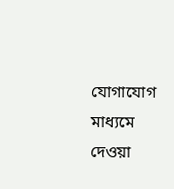যোগাযোগ মাধ্যমে দেওয়া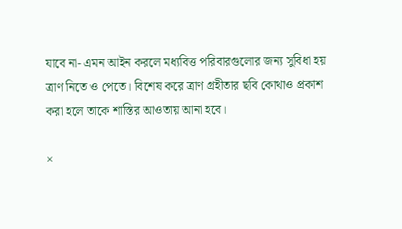যাবে না- এমন আইন করলে মধ্যবিত্ত পরিবারগুলোর জন্য সুবিধা হয় ত্রাণ নিতে ও পেতে। বিশেষ করে ত্রাণ গ্রহীতার ছবি কোথাও প্রকাশ করা হলে তাকে শাস্তির আওতায় আনা হবে।

×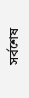সর্বশেষ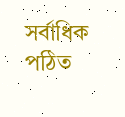সর্বাধিক পঠিত